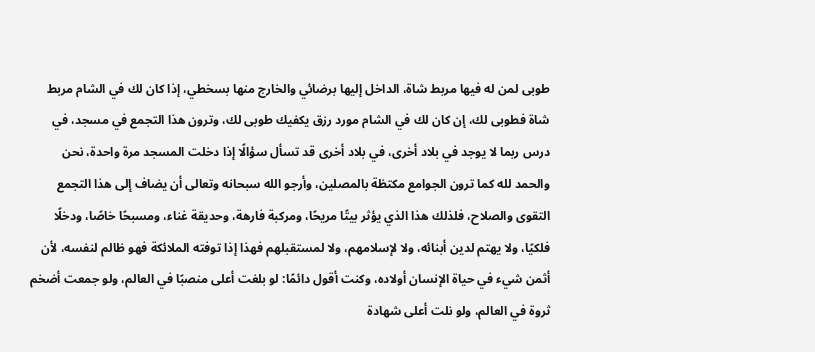طوبى لمن له فيها مربط شاة، الداخل إليها برضائي والخارج منها بسخطي، إذا كان لك في الشام مربط شاة فطوبى لك، إن كان لك في الشام مورد رزق يكفيك طوبى لك، وترون هذا التجمع في مسجد، في درس ربما لا يوجد في بلاد أخرى، في بلاد أخرى قد تسأل سؤالًا إذا دخلت المسجد مرة واحدة، نحن والحمد لله كما ترون الجوامع مكتظة بالمصلين، وأرجو الله سبحانه وتعالى أن يضاف إلى هذا التجمع التقوى والصلاح، فلذلك هذا الذي يؤثر بيتًا مريحًا، ومركبة فارهة، وحديقة غناء، ومسبحًا خاصًا، ودخلًا فلكيًا، ولا يهتم لدين أبنائه، ولا لإسلامهم، ولا لمستقبلهم فهذا إذا توفته الملائكة فهو ظالم لنفسه، لأن أثمن شيء في حياة الإنسان أولاده، وكنت أقول دائمًا: لو بلغت أعلى منصبًا في العالم، ولو جمعت أضخم ثروة في العالم، ولو نلت أعلى شهادة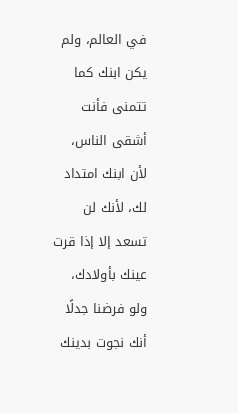في العالم، ولم يكن ابنك كما تتمنى فأنت أشقى الناس، لأن ابنك امتداد لك، لأنك لن تسعد إلا إذا قرت عينك بأولادك، ولو فرضنا جدلًا أنك نجوت بدينك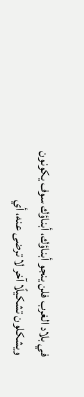في بلاد الغرب فلن ينجو أبناؤك، أبناؤك سوف يكونون ويشكلون تشكيلًا آخر لا ترضى عنه، أي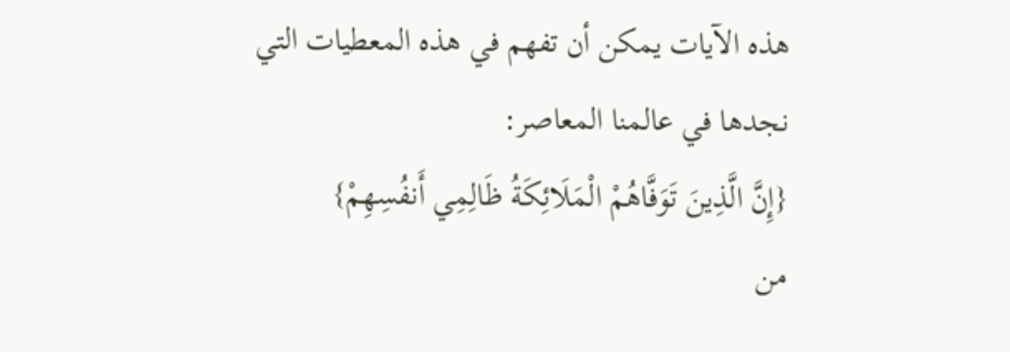هذه الآيات يمكن أن تفهم في هذه المعطيات التي نجدها في عالمنا المعاصر:
{إِنَّ الَّذِينَ تَوَفَّاهُمْ الْمَلَائِكَةُ ظَالِمِي أَنفُسِهِمْ}
من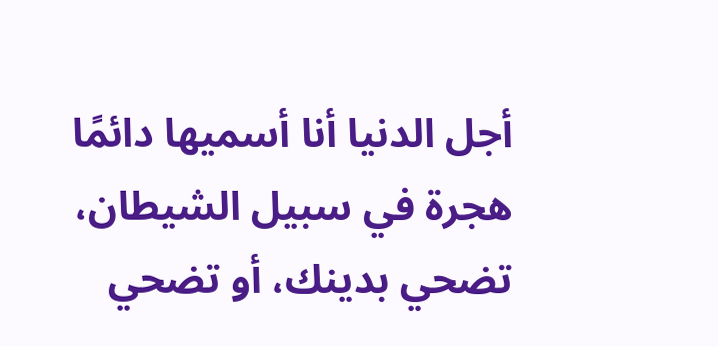أجل الدنيا أنا أسميها دائمًا هجرة في سبيل الشيطان، تضحي بدينك، أو تضحي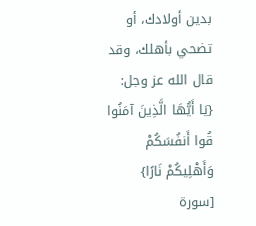بدين أولادك، أو تضحي بأهلك، وقد قال الله عز وجل:
{يَا أَيُّهَا الَّذِينَ آمَنُوا قُوا أَنفُسَكُمْ وَأَهْلِيكُمْ نَارًا}
[سورة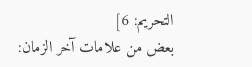التحريم: 6]
بعض من علامات آخر الزمان: